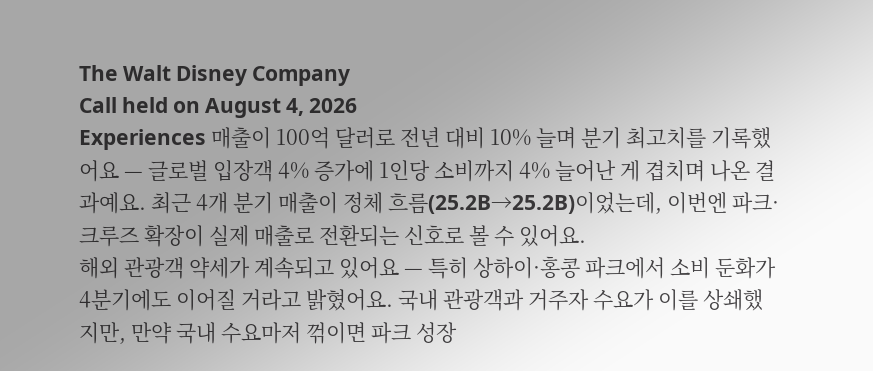The Walt Disney Company
Call held on August 4, 2026
Experiences 매출이 100억 달러로 전년 대비 10% 늘며 분기 최고치를 기록했어요 — 글로벌 입장객 4% 증가에 1인당 소비까지 4% 늘어난 게 겹치며 나온 결과예요. 최근 4개 분기 매출이 정체 흐름(25.2B→25.2B)이었는데, 이번엔 파크·크루즈 확장이 실제 매출로 전환되는 신호로 볼 수 있어요.
해외 관광객 약세가 계속되고 있어요 — 특히 상하이·홍콩 파크에서 소비 둔화가 4분기에도 이어질 거라고 밝혔어요. 국내 관광객과 거주자 수요가 이를 상쇄했지만, 만약 국내 수요마저 꺾이면 파크 성장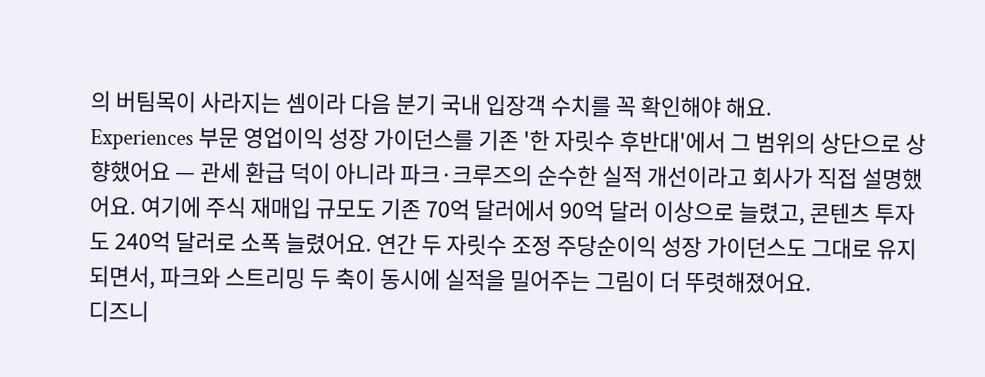의 버팀목이 사라지는 셈이라 다음 분기 국내 입장객 수치를 꼭 확인해야 해요.
Experiences 부문 영업이익 성장 가이던스를 기존 '한 자릿수 후반대'에서 그 범위의 상단으로 상향했어요 — 관세 환급 덕이 아니라 파크·크루즈의 순수한 실적 개선이라고 회사가 직접 설명했어요. 여기에 주식 재매입 규모도 기존 70억 달러에서 90억 달러 이상으로 늘렸고, 콘텐츠 투자도 240억 달러로 소폭 늘렸어요. 연간 두 자릿수 조정 주당순이익 성장 가이던스도 그대로 유지되면서, 파크와 스트리밍 두 축이 동시에 실적을 밀어주는 그림이 더 뚜렷해졌어요.
디즈니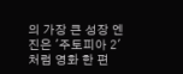의 가장 큰 성장 엔진은 '주토피아 2'처럼 영화 한 편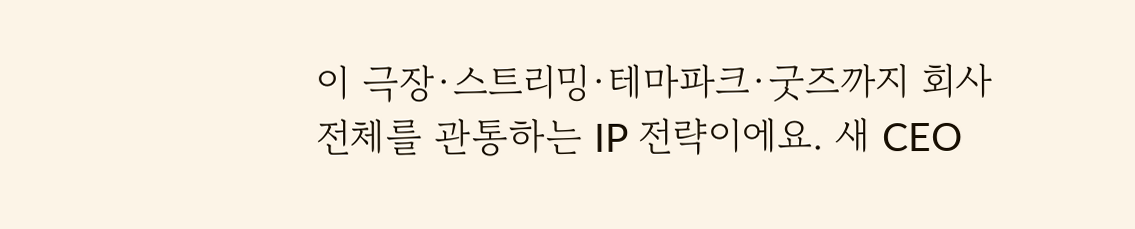이 극장·스트리밍·테마파크·굿즈까지 회사 전체를 관통하는 IP 전략이에요. 새 CEO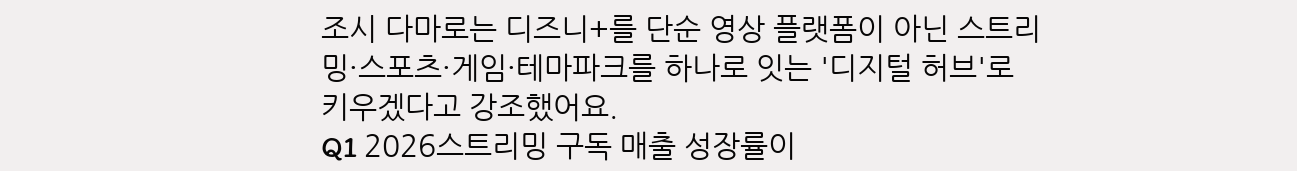조시 다마로는 디즈니+를 단순 영상 플랫폼이 아닌 스트리밍·스포츠·게임·테마파크를 하나로 잇는 '디지털 허브'로 키우겠다고 강조했어요.
Q1 2026스트리밍 구독 매출 성장률이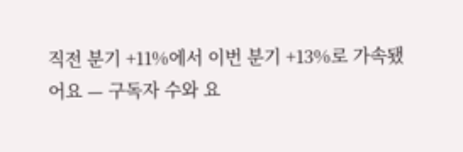직전 분기 +11%에서 이번 분기 +13%로 가속됐어요 — 구독자 수와 요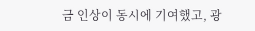금 인상이 동시에 기여했고, 광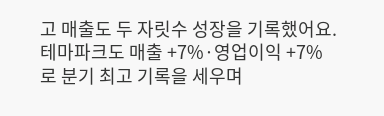고 매출도 두 자릿수 성장을 기록했어요. 테마파크도 매출 +7%·영업이익 +7%로 분기 최고 기록을 세우며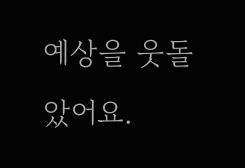예상을 웃돌았어요.